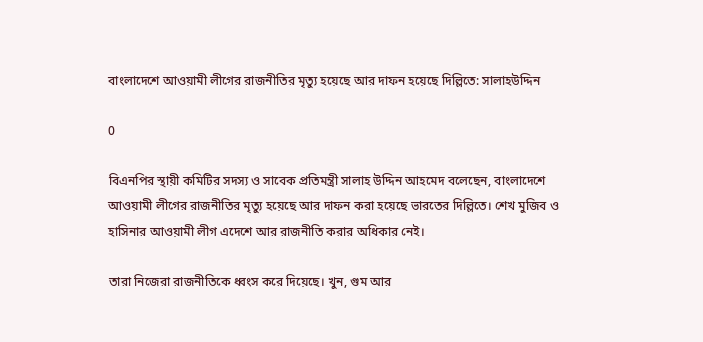বাংলাদেশে আওয়ামী লীগের রাজনীতির মৃত্যু হয়েছে আর দাফন হয়েছে দিল্লিতে: সালাহউদ্দিন

0

বিএনপির স্থায়ী কমিটির সদস্য ও সাবেক প্রতিমন্ত্রী সালাহ উদ্দিন আহমেদ বলেছেন, বাংলাদেশে আওয়ামী লীগের রাজনীতির মৃত্যু হয়েছে আর দাফন করা হয়েছে ভারতের দিল্লিতে। শেখ মুজিব ও হাসিনার আওয়ামী লীগ এদেশে আর রাজনীতি করার অধিকার নেই।

তারা নিজেরা রাজনীতিকে ধ্বংস করে দিয়েছে। খুন, গুম আর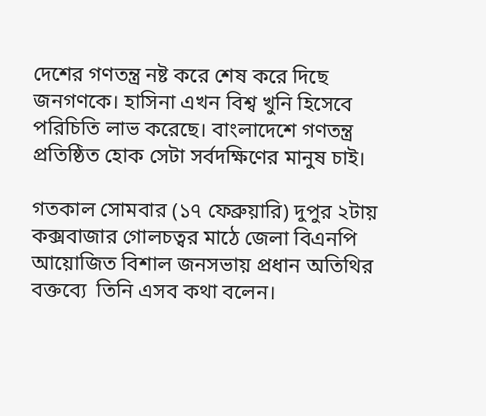দেশের গণতন্ত্র নষ্ট করে শেষ করে দিছে জনগণকে। হাসিনা এখন বিশ্ব খুনি হিসেবে পরিচিতি লাভ করেছে। বাংলাদেশে গণতন্ত্র প্রতিষ্ঠিত হোক সেটা সর্বদক্ষিণের মানুষ চাই।

গতকাল সোমবার (১৭ ফেব্রুয়ারি) দুপুর ২টায় কক্সবাজার গোলচত্বর মাঠে জেলা বিএনপি আয়োজিত বিশাল জনসভায় প্রধান অতিথির বক্তব্যে  তিনি এসব কথা বলেন।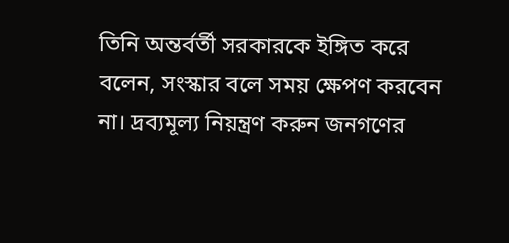তিনি অন্তর্বর্তী সরকারকে ইঙ্গিত করে বলেন, সংস্কার বলে সময় ক্ষেপণ করবেন না। দ্রব্যমূল্য নিয়ন্ত্রণ করুন জনগণের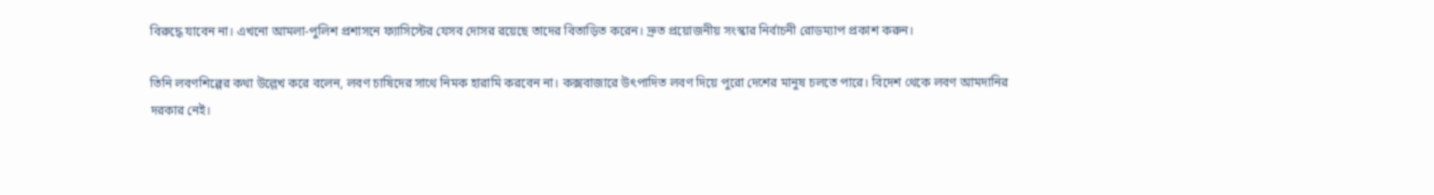বিরুদ্ধে যাবেন না। এখনো আমলা-পুলিশ প্রশাসনে ফ্যাসিস্টের যেসব দোসর রয়েছে তাদের বিতাড়িত করেন। দ্রুত প্রয়োজনীয় সংস্কার নির্বাচনী রোডম্যাপ প্রকাশ করুন।

তিনি লবণশিল্পের কথা উল্লেখ করে বলেন, লবণ চাষিদের সাথে নিমক হারামি করবেন না। কক্সবাজারে উৎপাদিত লবণ দিয়ে পুরো দেশের মানুষ চলতে পারে। বিদেশ থেকে লবণ আমদানির দরকার নেই।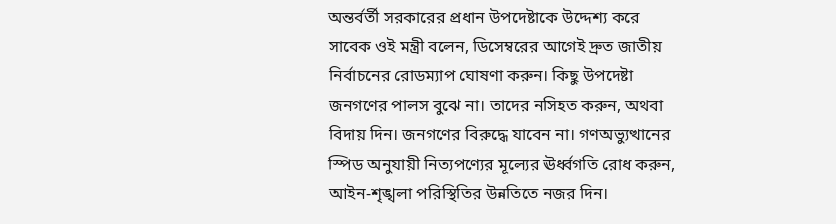অন্তর্বর্তী সরকারের প্রধান উপদেষ্টাকে উদ্দেশ্য করে সাবেক ওই মন্ত্রী বলেন, ডিসেম্বরের আগেই দ্রুত জাতীয় নির্বাচনের রোডম্যাপ ঘোষণা করুন। কিছু উপদেষ্টা জনগণের পালস বুঝে না। তাদের নসিহত করুন, অথবা বিদায় দিন। জনগণের বিরুদ্ধে যাবেন না। গণঅভ্যুত্থানের স্পিড অনুযায়ী নিত্যপণ্যের মূল্যের ঊর্ধ্বগতি রোধ করুন, আইন-শৃঙ্খলা পরিস্থিতির উন্নতিতে নজর দিন।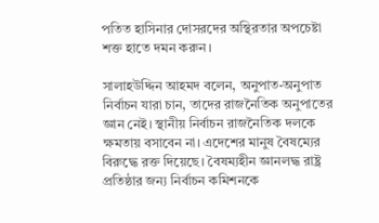পতিত হাসিনার দোসরদের অস্থিরতার অপচেষ্টা শক্ত হাতে দমন করুন।

সালাহউদ্দিন আহমদ বলেন, অনুপাত-অনুপাত নির্বাচন যারা চান, তাদের রাজনৈতিক অনুপাতের জ্ঞান নেই। স্থানীয় নির্বাচন রাজনৈতিক দলকে ক্ষমতায় বসাবেন না। এদেশের মানুষ বৈষম্যের বিরুদ্ধে রক্ত দিয়েছে। বৈষম্যহীন জ্ঞানলদ্ধ রাষ্ট্র প্রতিষ্ঠার জন্য নির্বাচন কমিশনকে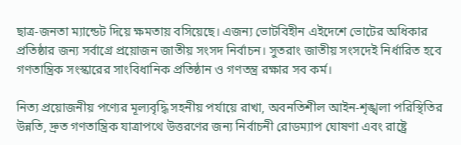ছাত্র-জনতা ম্যান্ডেট দিয়ে ক্ষমতায় বসিয়েছে। এজন্য ভোটবিহীন এইদেশে ভোটের অধিকার প্রতিষ্ঠার জন্য সর্বাগ্রে প্রয়োজন জাতীয় সংসদ নির্বাচন। সুতরাং জাতীয় সংসদেই নির্ধারিত হবে গণতান্ত্রিক সংস্কারের সাংবিধানিক প্রতিষ্ঠান ও গণতন্ত্র রক্ষার সব কর্ম।

নিত্য প্রয়োজনীয় পণ্যের মূল্যবৃদ্ধি সহনীয় পর্যায়ে রাখা, অবনতিশীল আইন-শৃঙ্খলা পরিস্থিতির উন্নতি, দ্রুত গণতান্ত্রিক যাত্রাপথে উত্তরণের জন্য নির্বাচনী রোডম্যাপ ঘোষণা এবং রাষ্ট্রে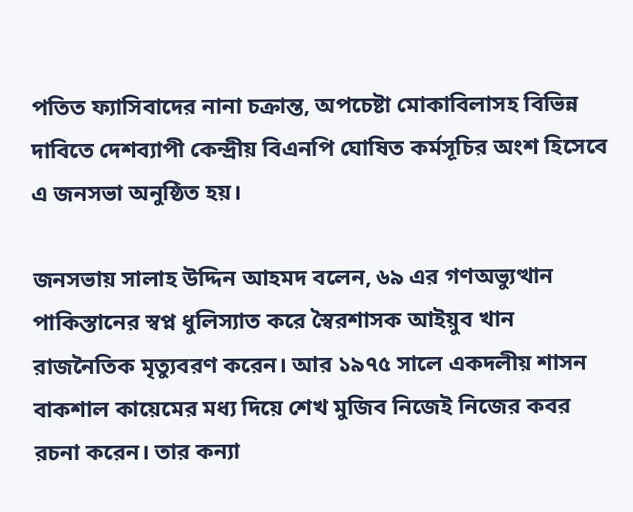পতিত ফ্যাসিবাদের নানা চক্রান্ত, অপচেষ্টা মোকাবিলাসহ বিভিন্ন দাবিতে দেশব্যাপী কেন্দ্রীয় বিএনপি ঘোষিত কর্মসূচির অংশ হিসেবে এ জনসভা অনুষ্ঠিত হয়।

জনসভায় সালাহ উদ্দিন আহমদ বলেন, ৬৯ এর গণঅভ্যুত্থান পাকিস্তানের স্বপ্ন ধুলিস্যাত করে স্বৈরশাসক আইয়ুব খান রাজনৈতিক মৃত্যুবরণ করেন। আর ১৯৭৫ সালে একদলীয় শাসন বাকশাল কায়েমের মধ্য দিয়ে শেখ মুজিব নিজেই নিজের কবর রচনা করেন। তার কন্যা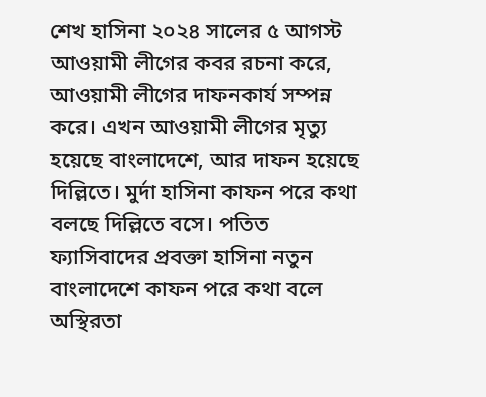শেখ হাসিনা ২০২৪ সালের ৫ আগস্ট আওয়ামী লীগের কবর রচনা করে, আওয়ামী লীগের দাফনকার্য সম্পন্ন করে। এখন আওয়ামী লীগের মৃত্যু হয়েছে বাংলাদেশে, আর দাফন হয়েছে দিল্লিতে। মুর্দা হাসিনা কাফন পরে কথা বলছে দিল্লিতে বসে। পতিত ফ্যাসিবাদের প্রবক্তা হাসিনা নতুন বাংলাদেশে কাফন পরে কথা বলে অস্থিরতা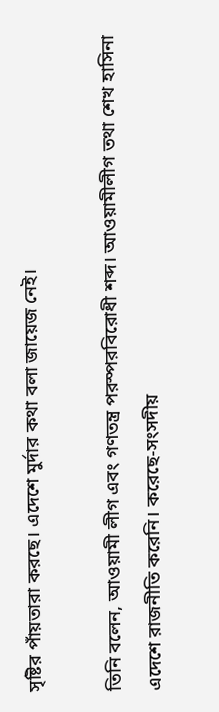সৃষ্টির পাঁয়তারা করছে। এদেশে মুর্দার কথা বলা জায়েজ নেই।

তিনি বলেন, আওয়ামী লীগ এবং গণতন্ত্র পরস্পরবিরোধী শব্দ। আওয়ামীলীগ তথা শেখ হাসিনা এদেশে রাজনীতি করেনি। করেছে-সংসদীয়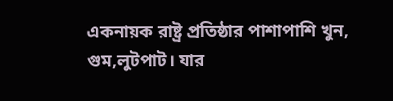একনায়ক রাষ্ট্র প্রতিষ্ঠার পাশাপাশি খুন, গুম,লুটপাট। যার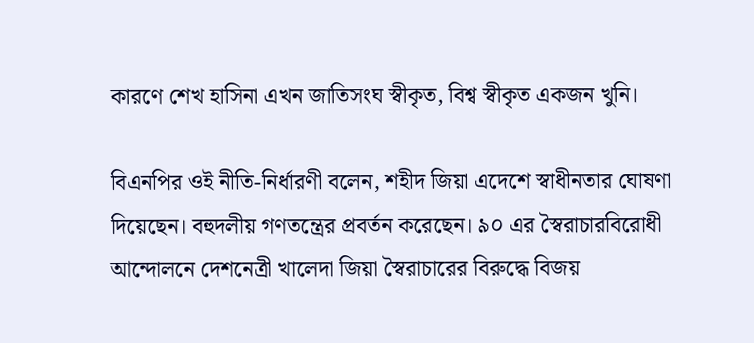কারণে শেখ হাসিনা এখন জাতিসংঘ স্বীকৃত, বিশ্ব স্বীকৃত একজন খুনি।

বিএনপির ওই নীতি-নির্ধারণী বলেন, শহীদ জিয়া এদেশে স্বাধীনতার ঘোষণা দিয়েছেন। বহুদলীয় গণতন্ত্রের প্রবর্তন করেছেন। ৯০ এর স্বৈরাচারবিরোধী আন্দোলনে দেশনেত্রী খালেদা জিয়া স্বৈরাচারের বিরুদ্ধে বিজয়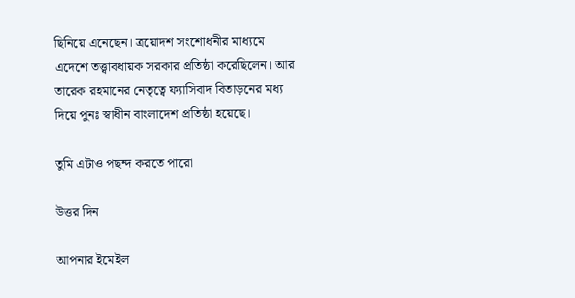ছিনিয়ে এনেছেন। ত্রয়োদশ সংশোধনীর মাধ্যমে এদেশে তত্ত্বাবধায়ক সরকার প্রতিষ্ঠা করেছিলেন। আর তারেক রহমানের নেতৃত্বে ফ্যাসিবাদ বিতাড়নের মধ্য দিয়ে পুনঃ স্বাধীন বাংলাদেশ প্রতিষ্ঠা হয়েছে।

তুমি এটাও পছন্দ করতে পারো

উত্তর দিন

আপনার ইমেইল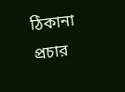ঠিকানা প্রচার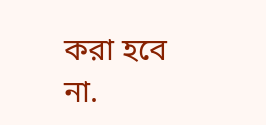করা হবে না.